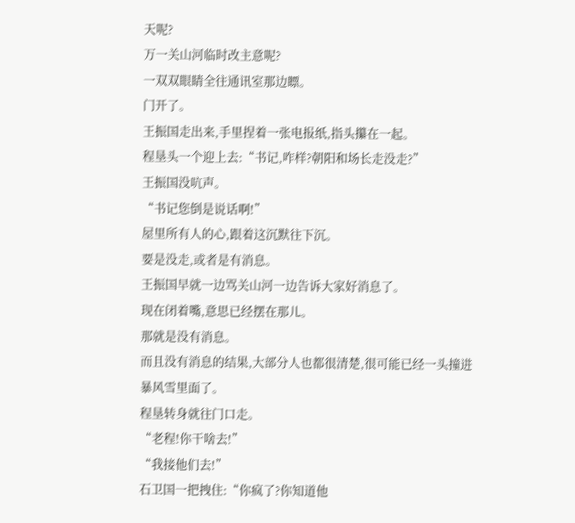天呢?
万一关山河临时改主意呢?
一双双眼睛全往通讯室那边瞟。
门开了。
王振国走出来,手里捏着一张电报纸,指头攥在一起。
程垦头一个迎上去:“书记,咋样?朝阳和场长走没走?”
王振国没吭声。
“书记您倒是说话啊!”
屋里所有人的心,跟着这沉默往下沉。
要是没走,或者是有消息。
王振国早就一边骂关山河一边告诉大家好消息了。
现在闭着嘴,意思已经摆在那儿。
那就是没有消息。
而且没有消息的结果,大部分人也都很清楚,很可能已经一头撞进暴风雪里面了。
程垦转身就往门口走。
“老程!你干啥去!”
“我接他们去!”
石卫国一把拽住:“你疯了?你知道他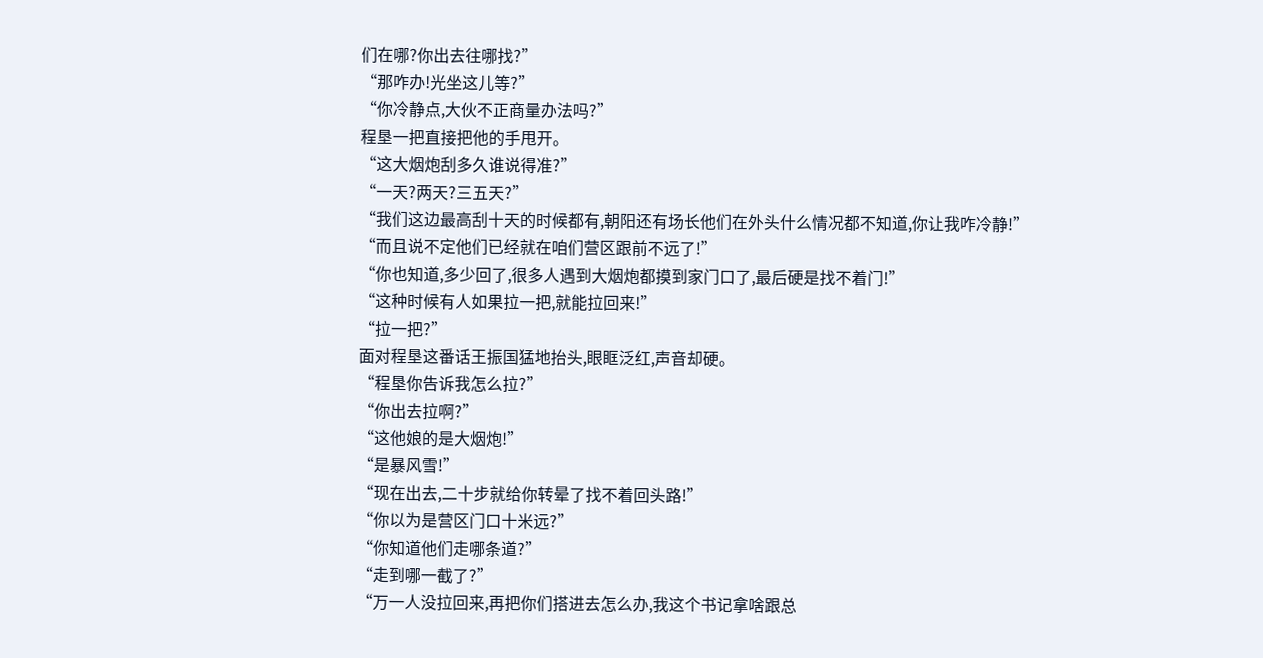们在哪?你出去往哪找?”
“那咋办!光坐这儿等?”
“你冷静点,大伙不正商量办法吗?”
程垦一把直接把他的手甩开。
“这大烟炮刮多久谁说得准?”
“一天?两天?三五天?”
“我们这边最高刮十天的时候都有,朝阳还有场长他们在外头什么情况都不知道,你让我咋冷静!”
“而且说不定他们已经就在咱们营区跟前不远了!”
“你也知道,多少回了,很多人遇到大烟炮都摸到家门口了,最后硬是找不着门!”
“这种时候有人如果拉一把,就能拉回来!”
“拉一把?”
面对程垦这番话王振国猛地抬头,眼眶泛红,声音却硬。
“程垦你告诉我怎么拉?”
“你出去拉啊?”
“这他娘的是大烟炮!”
“是暴风雪!”
“现在出去,二十步就给你转晕了找不着回头路!”
“你以为是营区门口十米远?”
“你知道他们走哪条道?”
“走到哪一截了?”
“万一人没拉回来,再把你们搭进去怎么办,我这个书记拿啥跟总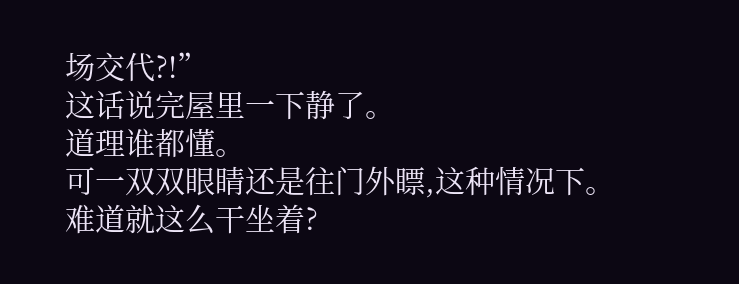场交代?!”
这话说完屋里一下静了。
道理谁都懂。
可一双双眼睛还是往门外瞟,这种情况下。
难道就这么干坐着?